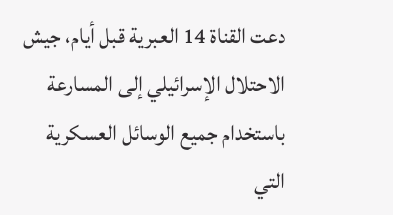دعت القناة 14 العبرية قبل أيام، جيش الاحتلال الإسرائيلي إلى المسارعة باستخدام جميع الوسائل العسكرية التي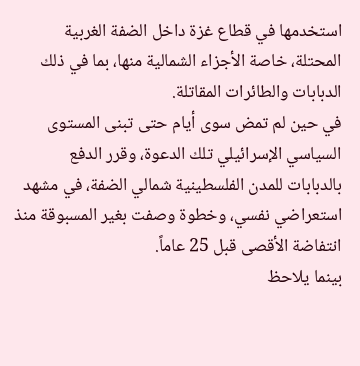استخدمها في قطاع غزة داخل الضفة الغربية المحتلة، خاصة الأجزاء الشمالية منها، بما في ذلك الدبابات والطائرات المقاتلة.
في حين لم تمض سوى أيام حتى تبنى المستوى السياسي الإسرائيلي تلك الدعوة، وقرر الدفع بالدبابات للمدن الفلسطينية شمالي الضفة، في مشهد استعراضي نفسي، وخطوة وصفت بغير المسبوقة منذ انتفاضة الأقصى قبل 25 عاماً.
بينما يلاحظ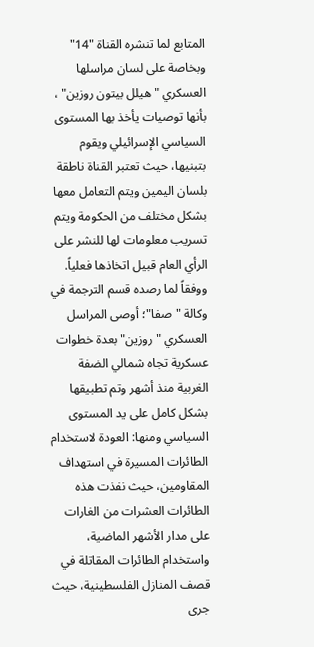المتابع لما تنشره القناة "14" وبخاصة على لسان مراسلها العسكري "هيلل بيتون روزين" ، بأنها توصيات يأخذ بها المستوى السياسي الإسرائيلي ويقوم بتبنيها، حيث تعتبر القناة ناطقة بلسان اليمين ويتم التعامل معها بشكل مختلف من الحكومة ويتم تسريب معلومات لها للنشر على الرأي العام قبيل اتخاذها فعلياً.
ووفقاً لما رصده قسم الترجمة في وكالة "صفا"؛ أوصى المراسل العسكري "روزين" بعدة خطوات عسكرية تجاه شمالي الضفة الغربية منذ أشهر وتم تطبيقها بشكل كامل على يد المستوى السياسي ومنها: العودة لاستخدام الطائرات المسيرة في استهداف المقاومين، حيث نفذت هذه الطائرات العشرات من الغارات على مدار الأشهر الماضية، واستخدام الطائرات المقاتلة في قصف المنازل الفلسطينية، حيث جرى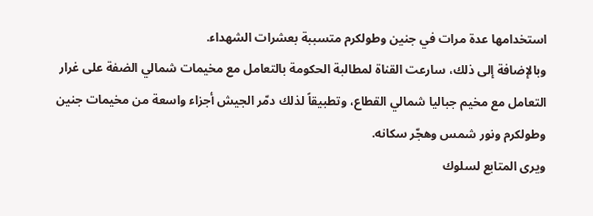استخدامها عدة مرات في جنين وطولكرم متسببة بعشرات الشهداء.
وبالإضافة إلى ذلك، سارعت القناة لمطالبة الحكومة بالتعامل مع مخيمات شمالي الضفة على غرار التعامل مع مخيم جباليا شمالي القطاع، وتطبيقاً لذلك دمّر الجيش أجزاء واسعة من مخيمات جنين وطولكرم ونور شمس وهجّر سكانه.
ويرى المتابع لسلوك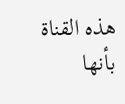هذه القناة بأنها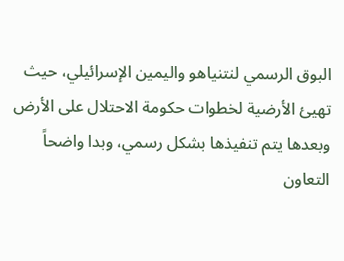البوق الرسمي لنتنياهو واليمين الإسرائيلي، حيث تهيئ الأرضية لخطوات حكومة الاحتلال على الأرض وبعدها يتم تنفيذها بشكل رسمي، وبدا واضحاً التعاون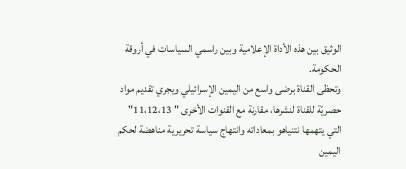الوثيق بين هذه الأداة الإعلامية وبين راسمي السياسات في أروقة الحكومة.
وتحظى القناة برضى واسع من اليمين الإسرائيلي ويجري تقديم مواد حصريّة للقناة لنشرها، مقارنة مع القنوات الأخرى " 11،12،13" التي يتهمها نتنياهو بمعاداته وانتهاج سياسة تحريرية مناهضة لحكم اليمين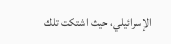الإسرائيلي، حيث اشتكت تلك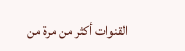القنوات أكثر من مرة من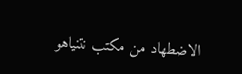الاضطهاد من مكتب نتنياهو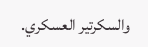والسكرتير العسكري.